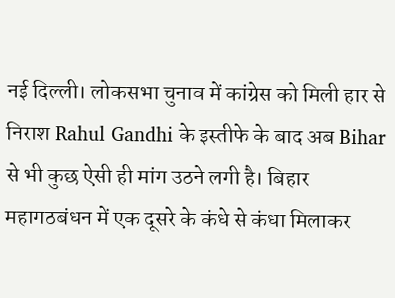नई दिल्ली। लोकसभा चुनाव में कांग्रेस को मिली हार से निराश Rahul Gandhi के इस्तीफे के बाद अब Bihar से भी कुछ ऐसी ही मांग उठने लगी है। बिहार महागठबंधन में एक दूसरे के कंधे से कंधा मिलाकर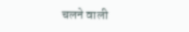चलने वाली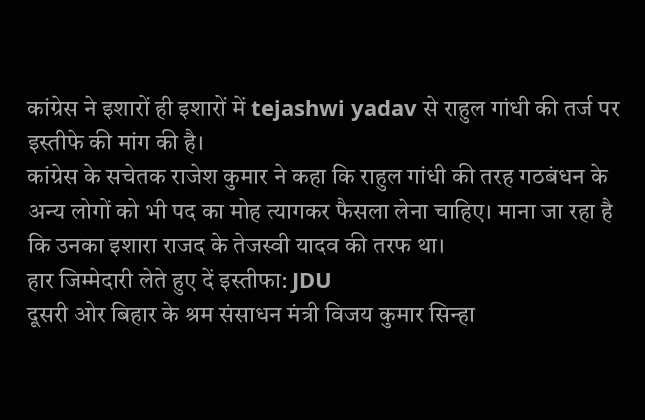कांग्रेस ने इशारों ही इशारों में tejashwi yadav से राहुल गांधी की तर्ज पर इस्तीफे की मांग की है।
कांग्रेस के सचेतक राजेश कुमार ने कहा कि राहुल गांधी की तरह गठबंधन के अन्य लोगों को भी पद का मोह त्यागकर फैसला लेना चाहिए। माना जा रहा है कि उनका इशारा राजद के तेजस्वी यादव की तरफ था।
हार जिम्मेदारी लेते हुए दें इस्तीफा: JDU
दूसरी ओर बिहार के श्रम संसाधन मंत्री विजय कुमार सिन्हा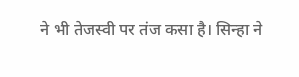ने भी तेजस्वी पर तंज कसा है। सिन्हा ने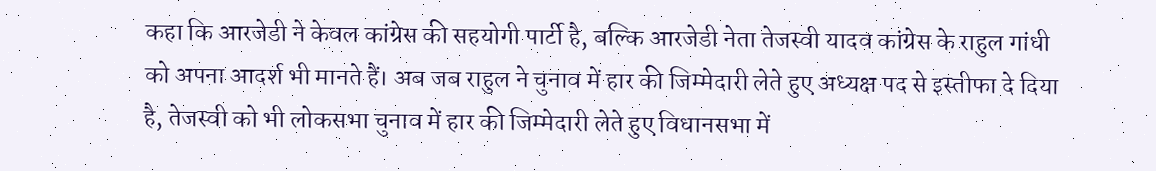कहा कि आरजेडी ने केवल कांग्रेस की सहयोगी पार्टी है, बल्कि आरजेडी नेता तेजस्वी यादव कांग्रेस के राहुल गांधी को अपना आदर्श भी मानते हैं। अब जब राहुल ने चुनाव में हार की जिम्मेदारी लेते हुए अध्यक्ष पद से इस्तीफा दे दिया है, तेजस्वी को भी लोकसभा चुनाव में हार की जिम्मेदारी लेते हुए विधानसभा में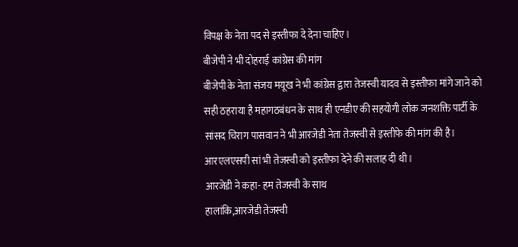विपक्ष के नेता पद से इस्तीफा दे देना चाहिए।
बीजेपी ने भी दोहराई कांग्रेस की मांग
बीजेपी के नेता संजय मयूख ने भी कांग्रेस द्वारा तेजस्वी यादव से इस्तीफा मांगे जाने को सही ठहराया है महागठबंधन के साथ ही एनडीए की सहयोगी लोक जनशक्ति पार्टी के सांसद चिराग पासवान ने भी आरजेडी नेता तेजस्वी से इस्तीफे की मांग की है। आरएलएसपी सां भी तेजस्वी को इस्तीफा देने की सलाह दी थी।
आरजेडी ने कहा- हम तेजस्वी के साथ
हालांकि,आरजेडी तेजस्वी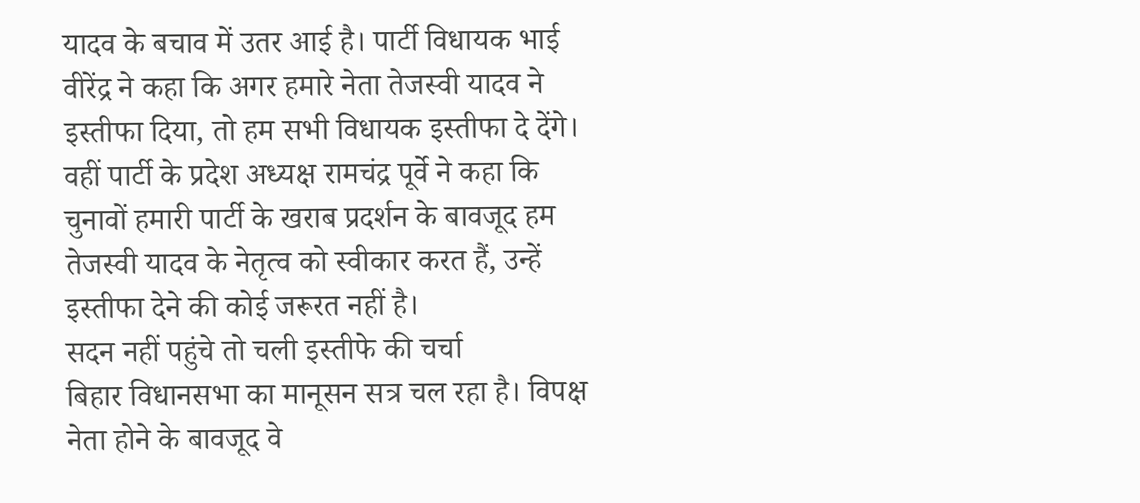यादव के बचाव में उतर आई है। पार्टी विधायक भाई वीरेंद्र ने कहा कि अगर हमारे नेता तेजस्वी यादव ने इस्तीफा दिया, तो हम सभी विधायक इस्तीफा दे देंगे। वहीं पार्टी के प्रदेश अध्यक्ष रामचंद्र पूर्वे ने कहा कि चुनावों हमारी पार्टी के खराब प्रदर्शन के बावजूद हम तेजस्वी यादव के नेतृत्व को स्वीकार करत हैं, उन्हें इस्तीफा देने की कोई जरूरत नहीं है।
सदन नहीं पहुंचे तो चली इस्तीफे की चर्चा
बिहार विधानसभा का मानूसन सत्र चल रहा है। विपक्ष नेता होने के बावजूद वे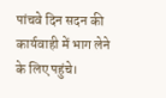पांचवे दिन सदन की कार्यवाही में भाग लेने के लिए पहुंचे।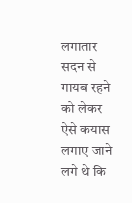लगातार सदन से गायब रहने को लेकर ऐसे कयास लगाए जाने लगे थे कि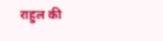राहुल की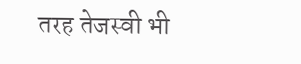तरह तेजस्वी भी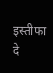इस्तीफा दे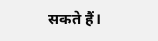सकते हैं।